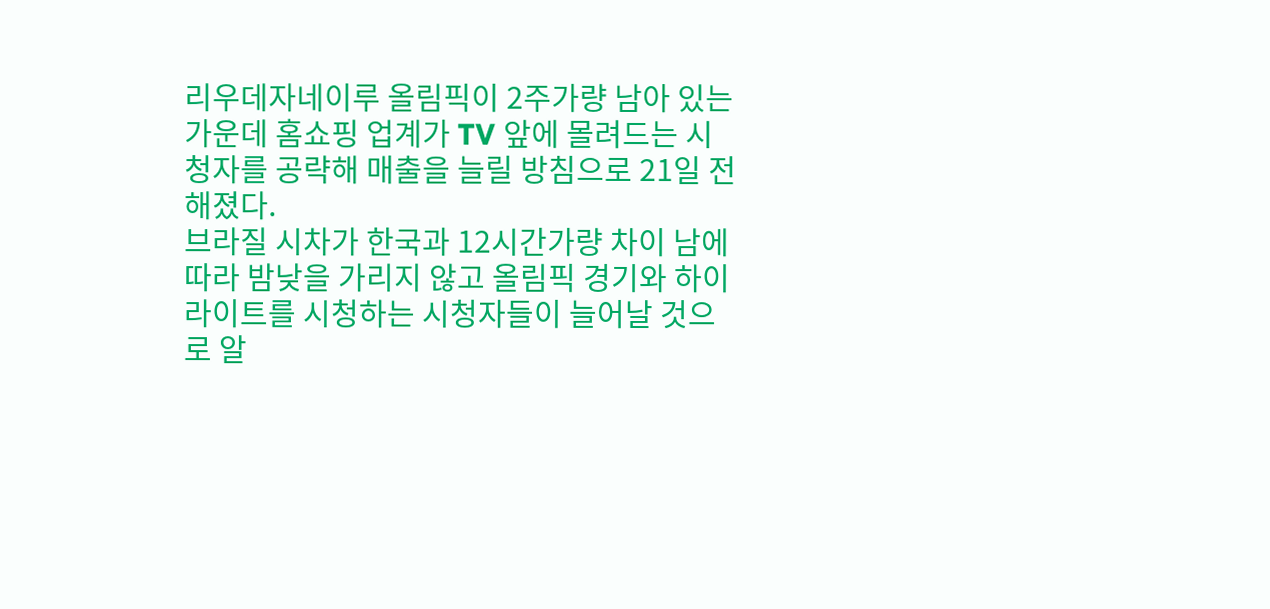리우데자네이루 올림픽이 2주가량 남아 있는 가운데 홈쇼핑 업계가 TV 앞에 몰려드는 시청자를 공략해 매출을 늘릴 방침으로 21일 전해졌다.
브라질 시차가 한국과 12시간가량 차이 남에 따라 밤낮을 가리지 않고 올림픽 경기와 하이라이트를 시청하는 시청자들이 늘어날 것으로 알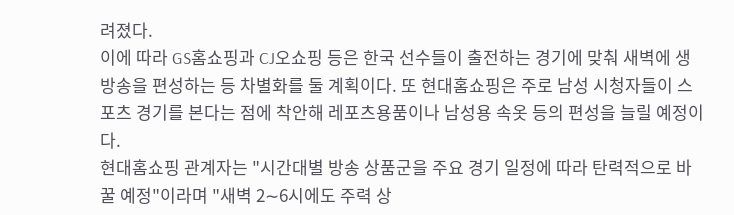려졌다.
이에 따라 GS홈쇼핑과 CJ오쇼핑 등은 한국 선수들이 출전하는 경기에 맞춰 새벽에 생방송을 편성하는 등 차별화를 둘 계획이다. 또 현대홈쇼핑은 주로 남성 시청자들이 스포츠 경기를 본다는 점에 착안해 레포츠용품이나 남성용 속옷 등의 편성을 늘릴 예정이다.
현대홈쇼핑 관계자는 "시간대별 방송 상품군을 주요 경기 일정에 따라 탄력적으로 바꿀 예정"이라며 "새벽 2∼6시에도 주력 상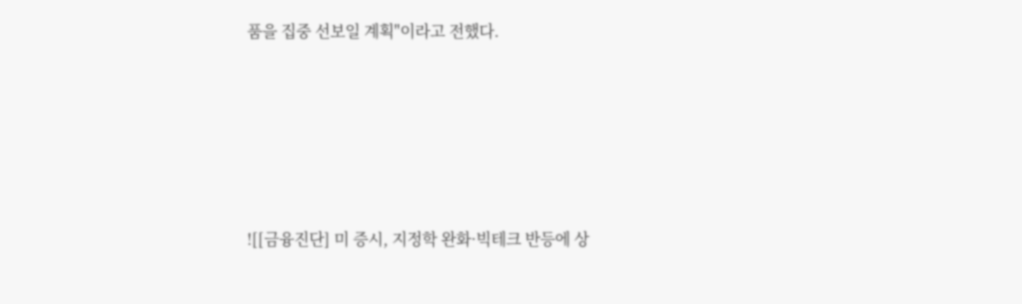품을 집중 선보일 계획"이라고 전했다.








![[금융진단] 미 증시, 지정학 완화·빅테크 반등에 상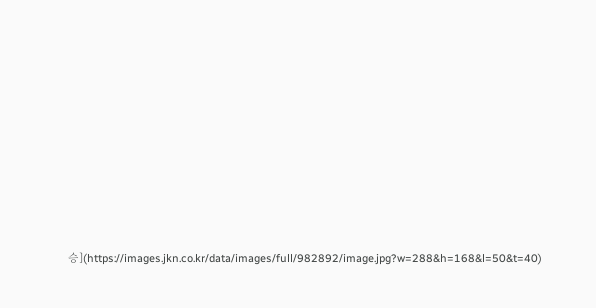승](https://images.jkn.co.kr/data/images/full/982892/image.jpg?w=288&h=168&l=50&t=40)